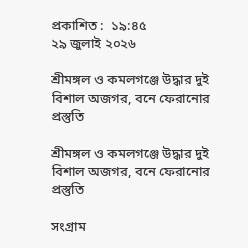প্রকাশিত :  ১৯:৪৫
২৯ জুলাই ২০২৬

শ্রীমঙ্গল ও কমলগঞ্জে উদ্ধার দুই বিশাল অজগর, বনে ফেরানোর প্রস্তুতি

শ্রীমঙ্গল ও কমলগঞ্জে উদ্ধার দুই বিশাল অজগর, বনে ফেরানোর প্রস্তুতি

সংগ্রাম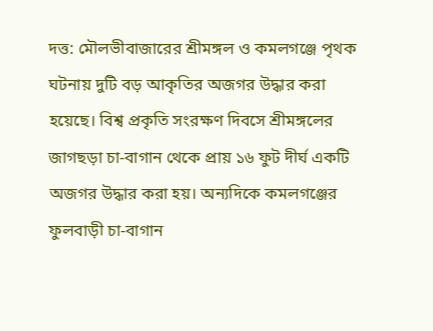দত্ত: মৌলভীবাজারের শ্রীমঙ্গল ও কমলগঞ্জে পৃথক ঘটনায় দুটি বড় আকৃতির অজগর উদ্ধার করা হয়েছে। বিশ্ব প্রকৃতি সংরক্ষণ দিবসে শ্রীমঙ্গলের জাগছড়া চা-বাগান থেকে প্রায় ১৬ ফুট দীর্ঘ একটি অজগর উদ্ধার করা হয়। অন্যদিকে কমলগঞ্জের ফুলবাড়ী চা-বাগান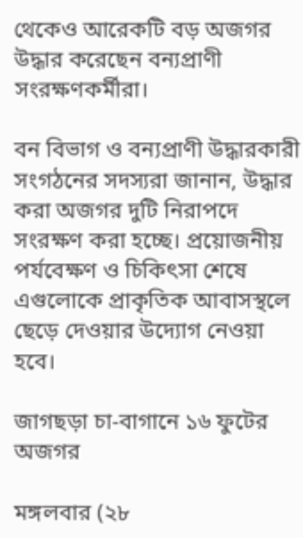থেকেও আরেকটি বড় অজগর উদ্ধার করেছেন বন্যপ্রাণী সংরক্ষণকর্মীরা।

বন বিভাগ ও বন্যপ্রাণী উদ্ধারকারী সংগঠনের সদস্যরা জানান, উদ্ধার করা অজগর দুটি নিরাপদে সংরক্ষণ করা হচ্ছে। প্রয়োজনীয় পর্যবেক্ষণ ও চিকিৎসা শেষে এগুলোকে প্রাকৃতিক আবাসস্থলে ছেড়ে দেওয়ার উদ্যোগ নেওয়া হবে।

জাগছড়া চা-বাগানে ১৬ ফুটের অজগর

মঙ্গলবার (২৮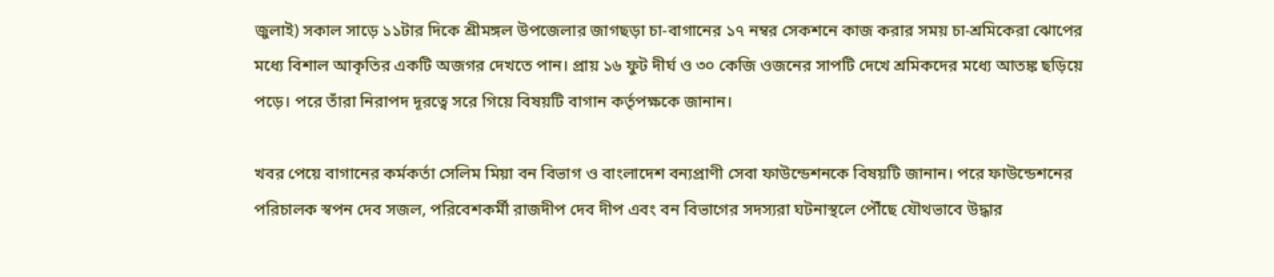জুলাই) সকাল সাড়ে ১১টার দিকে শ্রীমঙ্গল উপজেলার জাগছড়া চা-বাগানের ১৭ নম্বর সেকশনে কাজ করার সময় চা-শ্রমিকেরা ঝোপের মধ্যে বিশাল আকৃতির একটি অজগর দেখতে পান। প্রায় ১৬ ফুট দীর্ঘ ও ৩০ কেজি ওজনের সাপটি দেখে শ্রমিকদের মধ্যে আতঙ্ক ছড়িয়ে পড়ে। পরে তাঁরা নিরাপদ দূরত্বে সরে গিয়ে বিষয়টি বাগান কর্তৃপক্ষকে জানান।

খবর পেয়ে বাগানের কর্মকর্তা সেলিম মিয়া বন বিভাগ ও বাংলাদেশ বন্যপ্রাণী সেবা ফাউন্ডেশনকে বিষয়টি জানান। পরে ফাউন্ডেশনের পরিচালক স্বপন দেব সজল, পরিবেশকর্মী রাজদীপ দেব দীপ এবং বন বিভাগের সদস্যরা ঘটনাস্থলে পৌঁছে যৌথভাবে উদ্ধার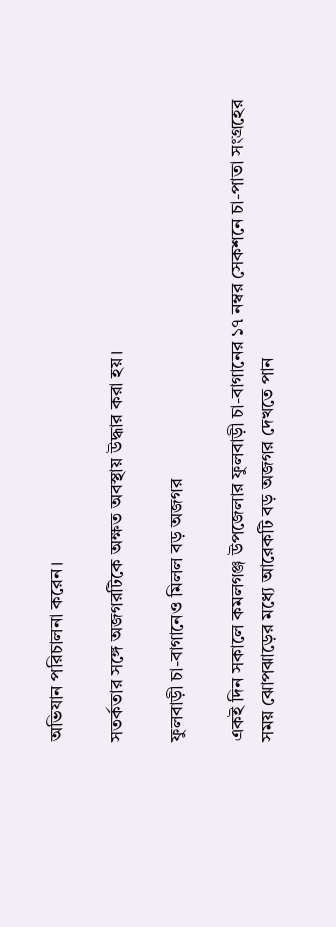অভিযান পরিচালনা করেন।

সতর্কতার সঙ্গে অজগরটিকে অক্ষত অবস্থায় উদ্ধার করা হয়।

ফুলবাড়ী চা-বাগানেও মিলল বড় অজগর

একই দিন সকালে কমলগঞ্জ উপজেলার ফুলবাড়ী চা-বাগানের ১৭ নম্বর সেকশনে চা-পাতা সংগ্রহের সময় ঝোপঝাড়ের মধ্যে আরেকটি বড় অজগর দেখতে পান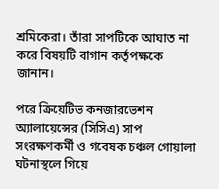শ্রমিকেরা। তাঁরা সাপটিকে আঘাত না করে বিষয়টি বাগান কর্তৃপক্ষকে জানান।

পরে ক্রিয়েটিভ কনজারভেশন অ্যালায়েন্সের (সিসিএ) সাপ সংরক্ষণকর্মী ও গবেষক চঞ্চল গোয়ালা ঘটনাস্থলে গিয়ে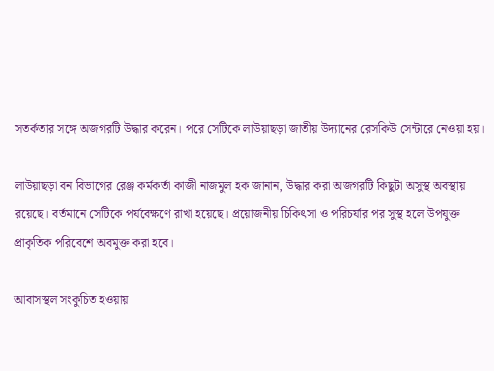সতর্কতার সঙ্গে অজগরটি উদ্ধার করেন। পরে সেটিকে লাউয়াছড়া জাতীয় উদ্যানের রেসকিউ সেন্টারে নেওয়া হয়।

লাউয়াছড়া বন বিভাগের রেঞ্জ কর্মকর্তা কাজী নাজমুল হক জানান, উদ্ধার করা অজগরটি কিছুটা অসুস্থ অবস্থায় রয়েছে। বর্তমানে সেটিকে পর্যবেক্ষণে রাখা হয়েছে। প্রয়োজনীয় চিকিৎসা ও পরিচর্যার পর সুস্থ হলে উপযুক্ত প্রাকৃতিক পরিবেশে অবমুক্ত করা হবে।

আবাসস্থল সংকুচিত হওয়ায়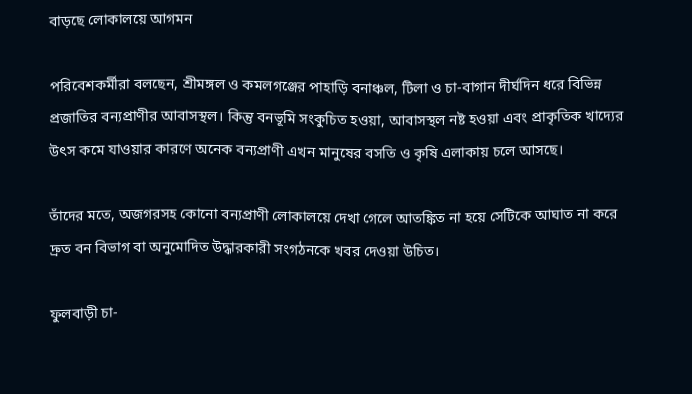বাড়ছে লোকালয়ে আগমন

পরিবেশকর্মীরা বলছেন, শ্রীমঙ্গল ও কমলগঞ্জের পাহাড়ি বনাঞ্চল, টিলা ও চা-বাগান দীর্ঘদিন ধরে বিভিন্ন প্রজাতির বন্যপ্রাণীর আবাসস্থল। কিন্তু বনভূমি সংকুচিত হওয়া, আবাসস্থল নষ্ট হওয়া এবং প্রাকৃতিক খাদ্যের উৎস কমে যাওয়ার কারণে অনেক বন্যপ্রাণী এখন মানুষের বসতি ও কৃষি এলাকায় চলে আসছে।

তাঁদের মতে, অজগরসহ কোনো বন্যপ্রাণী লোকালয়ে দেখা গেলে আতঙ্কিত না হয়ে সেটিকে আঘাত না করে দ্রুত বন বিভাগ বা অনুমোদিত উদ্ধারকারী সংগঠনকে খবর দেওয়া উচিত।

ফুলবাড়ী চা-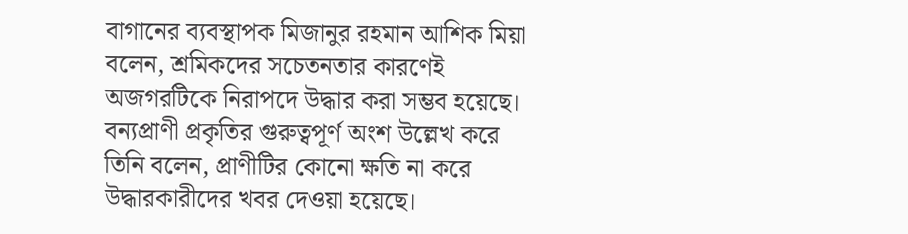বাগানের ব্যবস্থাপক মিজানুর রহমান আশিক মিয়া বলেন, শ্রমিকদের সচেতনতার কারণেই অজগরটিকে নিরাপদে উদ্ধার করা সম্ভব হয়েছে। বন্যপ্রাণী প্রকৃতির গুরুত্বপূর্ণ অংশ উল্লেখ করে তিনি বলেন, প্রাণীটির কোনো ক্ষতি না করে উদ্ধারকারীদের খবর দেওয়া হয়েছে।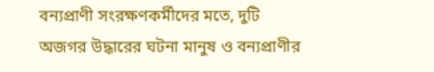বন্যপ্রাণী সংরক্ষণকর্মীদের মতে, দুটি অজগর উদ্ধারের ঘটনা মানুষ ও বন্যপ্রাণীর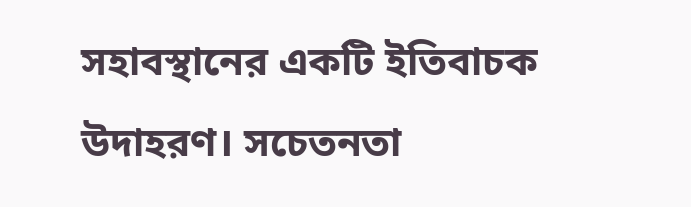সহাবস্থানের একটি ইতিবাচক উদাহরণ। সচেতনতা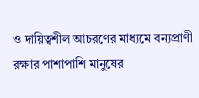ও দায়িত্বশীল আচরণের মাধ্যমে বন্যপ্রাণী রক্ষার পাশাপাশি মানুষের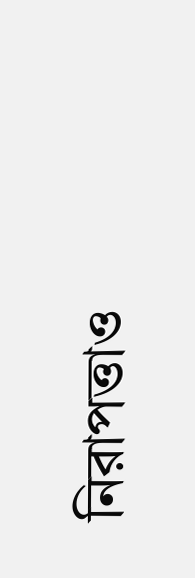নিরাপত্তাও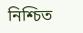নিশ্চিত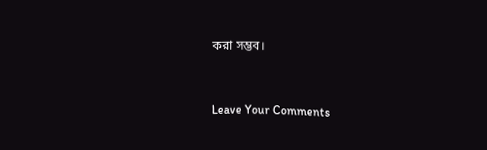করা সম্ভব।


Leave Your Comments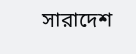সারাদেশ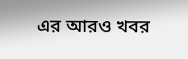এর আরও খবর